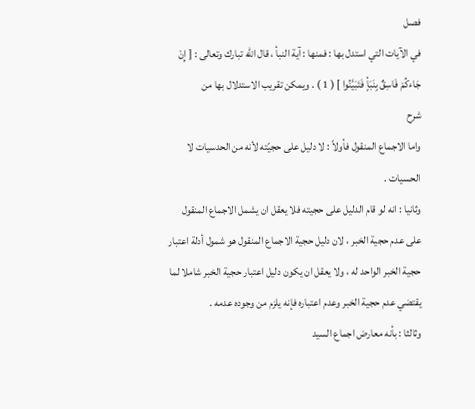فصل
في الآيات التي استدل بها : فمنها : آية النبأ ، قال الله تبارك وتعالى : [ إِنْ جَاءكُمْ فَاسِقٌ بِنَبَأٍ فَتَبَيَّنُوا ] ( 1 ) . ويمكن تقريب الاستدلال بها من
شرح
واما الاجماع المنقول فأولاً : لا دليل على حجيّته لأنه من الحدسيات لا الحسيات .
وثانيا : انه لو قام الدليل على حجيته فلا يعقل ان يشمل الاجماع المنقول على عدم حجية الخبر ، لان دليل حجية الاجماع المنقول هو شمول أدلة اعتبار حجية الخبر الواحد له ، ولا يعقل ان يكون دليل اعتبار حجية الخبر شاملا لما يقتضي عدم حجية الخبر وعدم اعتباره فإنه يلزم من وجوده عدمه .
وثالثا : بأنه معارض اجماع السيد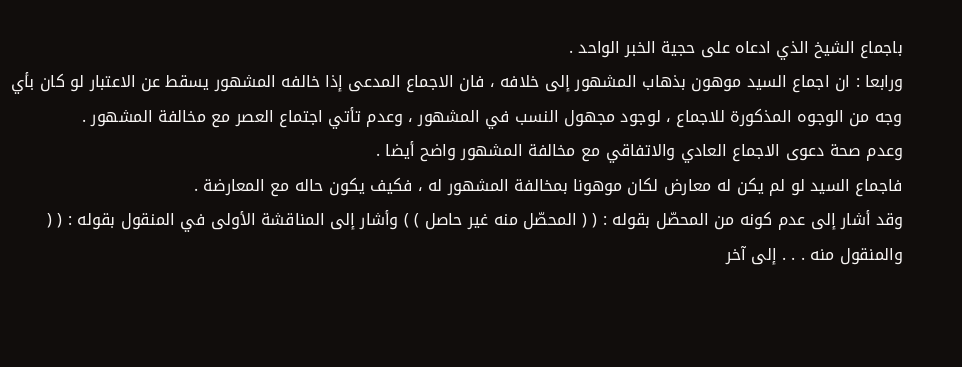باجماع الشيخ الذي ادعاه على حجية الخبر الواحد .
ورابعا : ان اجماع السيد موهون بذهاب المشهور إلى خلافه ، فان الاجماع المدعى إذا خالفه المشهور يسقط عن الاعتبار لو كان بأي وجه من الوجوه المذكورة للاجماع ، لوجود مجهول النسب في المشهور ، وعدم تأتي اجتماع العصر مع مخالفة المشهور .
وعدم صحة دعوى الاجماع العادي والاتفاقي مع مخالفة المشهور واضح أيضا .
فاجماع السيد لو لم يكن له معارض لكان موهونا بمخالفة المشهور له ، فكيف يكون حاله مع المعارضة .
وقد أشار إلى عدم كونه من المحصّل بقوله : ( ( المحصّل منه غير حاصل ) ) وأشار إلى المناقشة الأولى في المنقول بقوله : ( ( والمنقول منه . . . إلى آخر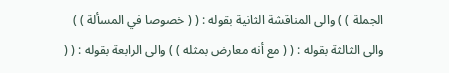الجملة ) ) والى المناقشة الثانية بقوله : ( ( خصوصا في المسألة ) ) والى الثالثة بقوله : ( ( مع أنه معارض بمثله ) ) والى الرابعة بقوله : ( (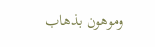وموهون بذهاب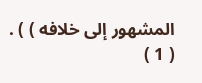المشهور إلى خلافه ) ) .
( 1 )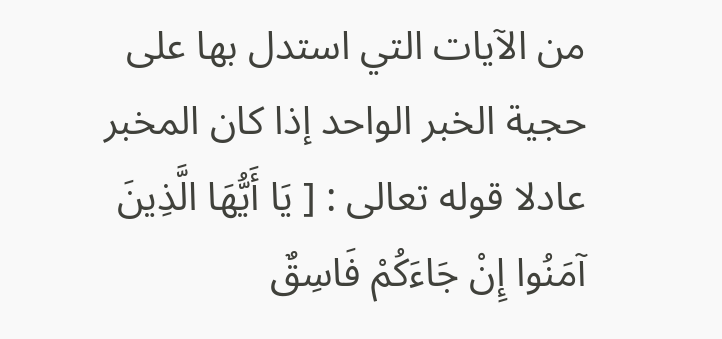من الآيات التي استدل بها على حجية الخبر الواحد إذا كان المخبر عادلا قوله تعالى : [ يَا أَيُّهَا الَّذِينَ آمَنُوا إِنْ جَاءَكُمْ فَاسِقٌ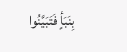بِنَبَأٍ فَتَبَيَّنُوا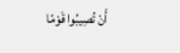أَنْ تُصِيبُوا قَوْمًا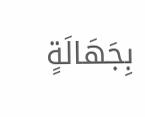بِجَهَالَةٍ